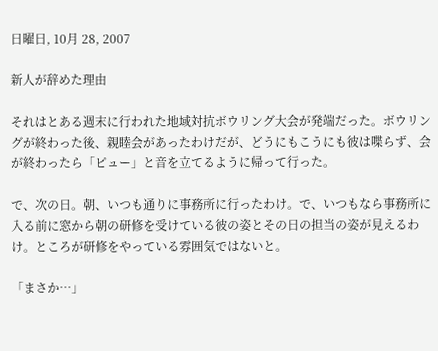日曜日, 10月 28, 2007

新人が辞めた理由

それはとある週末に行われた地域対抗ボウリング大会が発端だった。ボウリングが終わった後、親睦会があったわけだが、どうにもこうにも彼は喋らず、会が終わったら「ピュー」と音を立てるように帰って行った。

で、次の日。朝、いつも通りに事務所に行ったわけ。で、いつもなら事務所に入る前に窓から朝の研修を受けている彼の姿とその日の担当の姿が見えるわけ。ところが研修をやっている雰囲気ではないと。

「まさか…」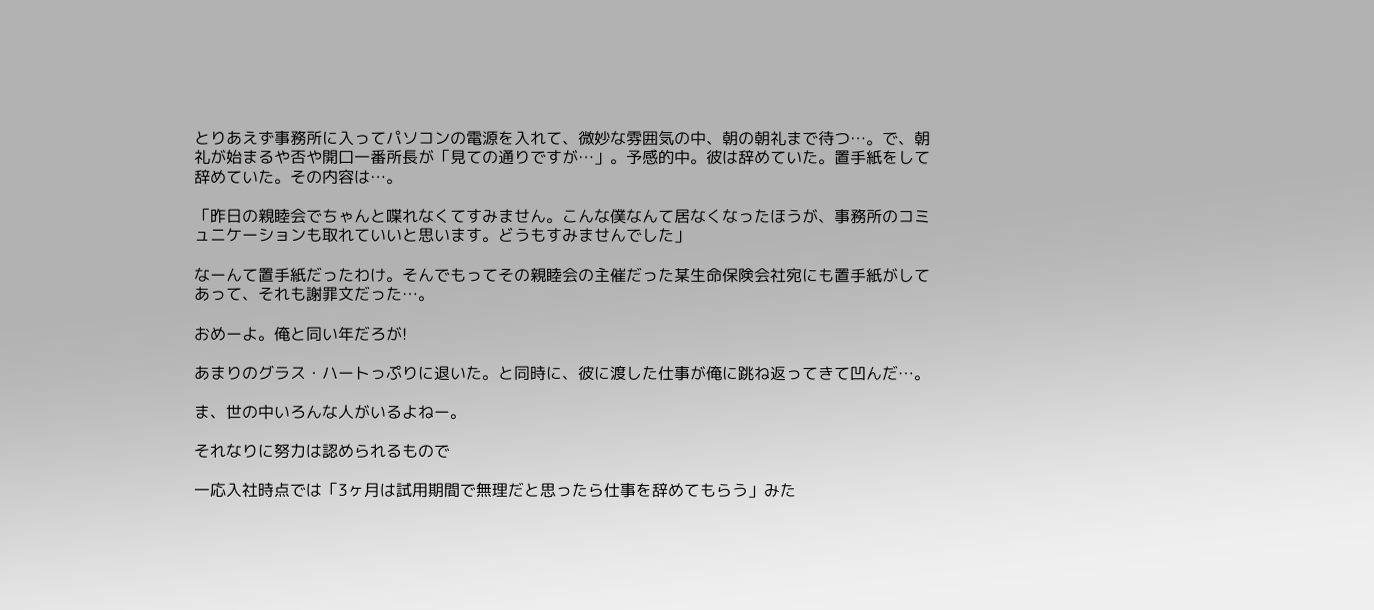とりあえず事務所に入ってパソコンの電源を入れて、微妙な雰囲気の中、朝の朝礼まで待つ…。で、朝礼が始まるや否や開口一番所長が「見ての通りですが…」。予感的中。彼は辞めていた。置手紙をして辞めていた。その内容は…。

「昨日の親睦会でちゃんと喋れなくてすみません。こんな僕なんて居なくなったほうが、事務所のコミュニケーションも取れていいと思います。どうもすみませんでした」

なーんて置手紙だったわけ。そんでもってその親睦会の主催だった某生命保険会社宛にも置手紙がしてあって、それも謝罪文だった…。

おめーよ。俺と同い年だろが!

あまりのグラス・ハートっぷりに退いた。と同時に、彼に渡した仕事が俺に跳ね返ってきて凹んだ…。

ま、世の中いろんな人がいるよねー。

それなりに努力は認められるもので

一応入社時点では「3ヶ月は試用期間で無理だと思ったら仕事を辞めてもらう」みた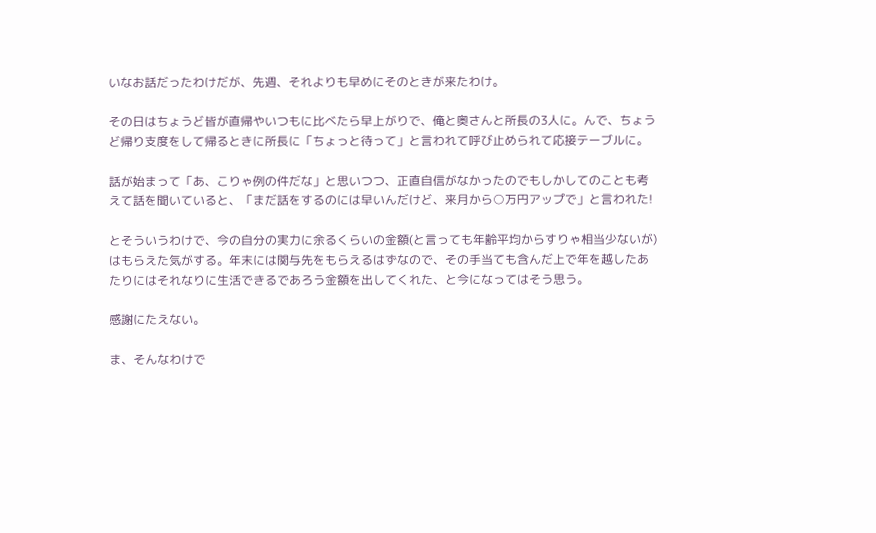いなお話だったわけだが、先週、それよりも早めにそのときが来たわけ。

その日はちょうど皆が直帰やいつもに比べたら早上がりで、俺と奥さんと所長の3人に。んで、ちょうど帰り支度をして帰るときに所長に「ちょっと待って」と言われて呼び止められて応接テーブルに。

話が始まって「あ、こりゃ例の件だな」と思いつつ、正直自信がなかったのでもしかしてのことも考えて話を聞いていると、「まだ話をするのには早いんだけど、来月から○万円アップで」と言われた!

とそういうわけで、今の自分の実力に余るくらいの金額(と言っても年齢平均からすりゃ相当少ないが)はもらえた気がする。年末には関与先をもらえるはずなので、その手当ても含んだ上で年を越したあたりにはそれなりに生活できるであろう金額を出してくれた、と今になってはそう思う。

感謝にたえない。

ま、そんなわけで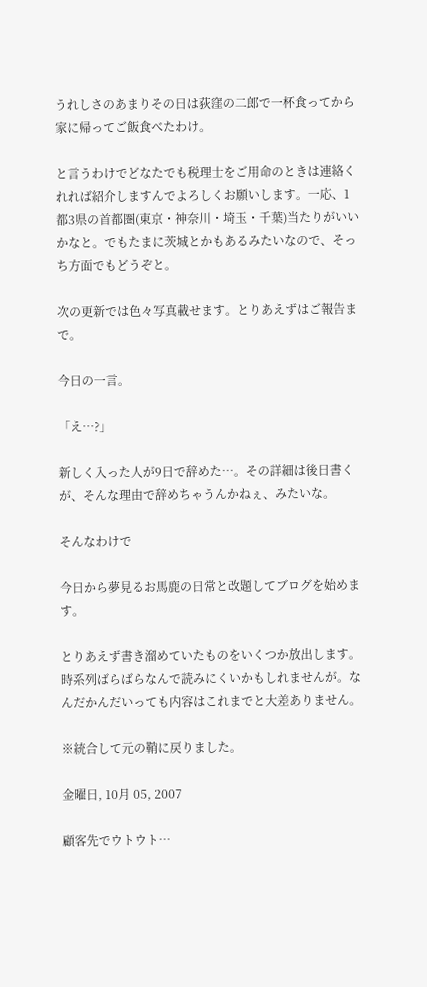うれしさのあまりその日は荻窪の二郎で一杯食ってから家に帰ってご飯食べたわけ。

と言うわけでどなたでも税理士をご用命のときは連絡くれれば紹介しますんでよろしくお願いします。一応、1都3県の首都圏(東京・神奈川・埼玉・千葉)当たりがいいかなと。でもたまに茨城とかもあるみたいなので、そっち方面でもどうぞと。

次の更新では色々写真載せます。とりあえずはご報告まで。

今日の一言。

「え…?」

新しく入った人が9日で辞めた…。その詳細は後日書くが、そんな理由で辞めちゃうんかねぇ、みたいな。

そんなわけで

今日から夢見るお馬鹿の日常と改題してブログを始めます。

とりあえず書き溜めていたものをいくつか放出します。時系列ばらばらなんで読みにくいかもしれませんが。なんだかんだいっても内容はこれまでと大差ありません。

※統合して元の鞘に戻りました。

金曜日, 10月 05, 2007

顧客先でウトウト…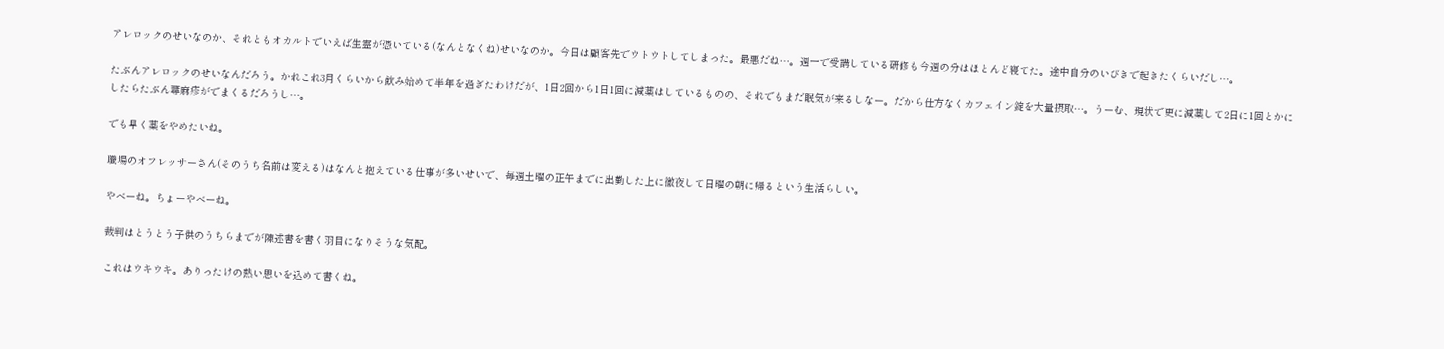アレロックのせいなのか、それともオカルトでいえば生霊が憑いている(なんとなくね)せいなのか。今日は顧客先でウトウトしてしまった。最悪だね…。週一で受講している研修も今週の分はほとんど寝てた。途中自分のいびきで起きたくらいだし…。

たぶんアレロックのせいなんだろう。かれこれ3月くらいから飲み始めて半年を過ぎたわけだが、1日2回から1日1回に減薬はしているものの、それでもまだ眠気が来るしなー。だから仕方なくカフェイン錠を大量摂取…。うーむ、現状で更に減薬して2日に1回とかにしたらたぶん蕁麻疹がでまくるだろうし…。

でも早く薬をやめたいね。

職場のオフレッサーさん(そのうち名前は変える)はなんと抱えている仕事が多いせいで、毎週土曜の正午までに出勤した上に徹夜して日曜の朝に帰るという生活らしい。

やべーね。ちょーやべーね。

裁判はとうとう子供のうちらまでが陳述書を書く羽目になりそうな気配。

これはウキウキ。ありったけの熱い思いを込めて書くね。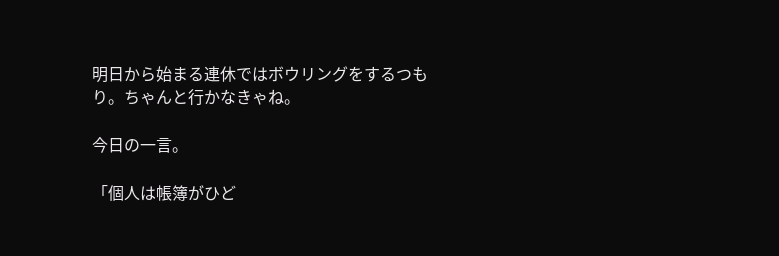明日から始まる連休ではボウリングをするつもり。ちゃんと行かなきゃね。

今日の一言。

「個人は帳簿がひど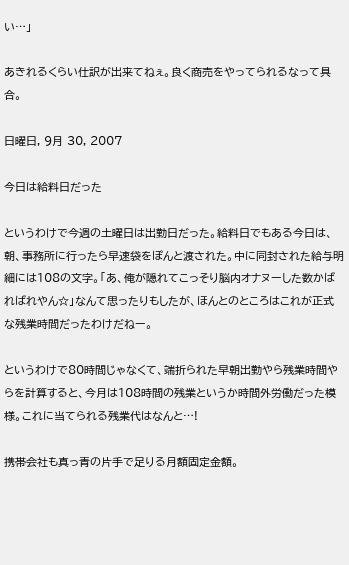い…」

あきれるくらい仕訳が出来てねぇ。良く商売をやってられるなって具合。

日曜日, 9月 30, 2007

今日は給料日だった

というわけで今週の土曜日は出勤日だった。給料日でもある今日は、朝、事務所に行ったら早速袋をぽんと渡された。中に同封された給与明細には108の文字。「あ、俺が隠れてこっそり脳内オナヌーした数かばればれやん☆」なんて思ったりもしたが、ほんとのところはこれが正式な残業時間だったわけだねー。

というわけで80時間じゃなくて、端折られた早朝出勤やら残業時間やらを計算すると、今月は108時間の残業というか時間外労働だった模様。これに当てられる残業代はなんと…!

携帯会社も真っ青の片手で足りる月額固定金額。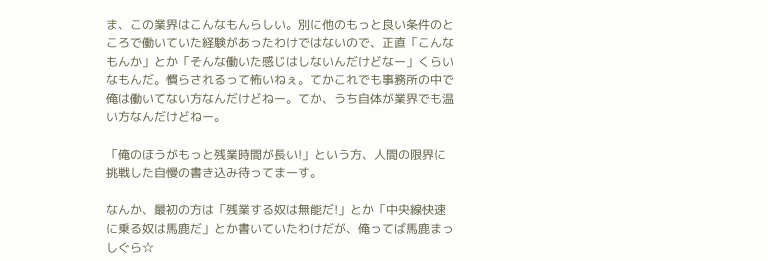ま、この業界はこんなもんらしい。別に他のもっと良い条件のところで働いていた経験があったわけではないので、正直「こんなもんか」とか「そんな働いた感じはしないんだけどなー」くらいなもんだ。慣らされるって怖いねぇ。てかこれでも事務所の中で俺は働いてない方なんだけどねー。てか、うち自体が業界でも温い方なんだけどねー。

「俺のほうがもっと残業時間が長い!」という方、人間の限界に挑戦した自慢の書き込み待ってまーす。

なんか、最初の方は「残業する奴は無能だ!」とか「中央線快速に乗る奴は馬鹿だ」とか書いていたわけだが、俺ってば馬鹿まっしぐら☆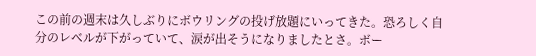この前の週末は久しぶりにボウリングの投げ放題にいってきた。恐ろしく自分のレベルが下がっていて、涙が出そうになりましたとさ。ボー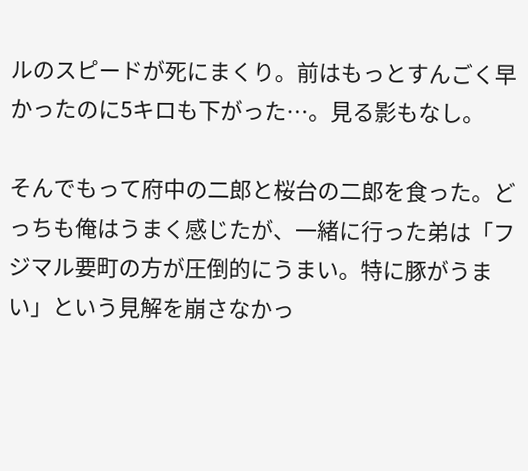ルのスピードが死にまくり。前はもっとすんごく早かったのに5キロも下がった…。見る影もなし。

そんでもって府中の二郎と桜台の二郎を食った。どっちも俺はうまく感じたが、一緒に行った弟は「フジマル要町の方が圧倒的にうまい。特に豚がうまい」という見解を崩さなかっ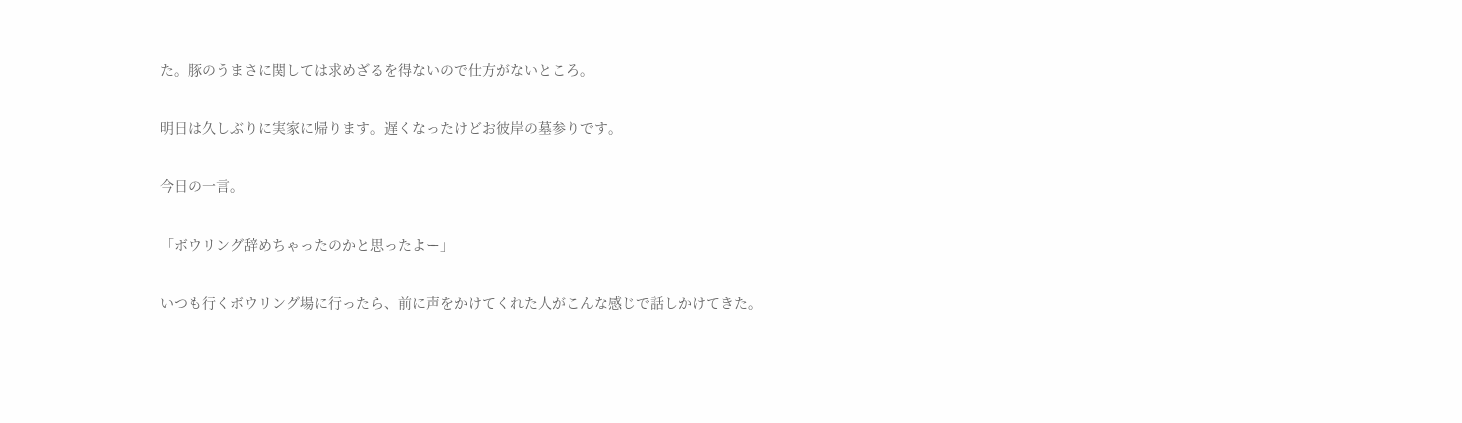た。豚のうまさに関しては求めざるを得ないので仕方がないところ。

明日は久しぶりに実家に帰ります。遅くなったけどお彼岸の墓参りです。

今日の一言。

「ボウリング辞めちゃったのかと思ったよー」

いつも行くボウリング場に行ったら、前に声をかけてくれた人がこんな感じで話しかけてきた。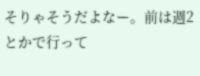そりゃそうだよなー。前は週2とかで行って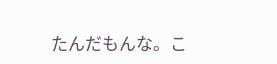たんだもんな。こ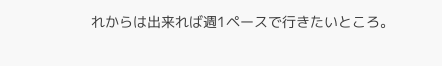れからは出来れば週1ペースで行きたいところ。